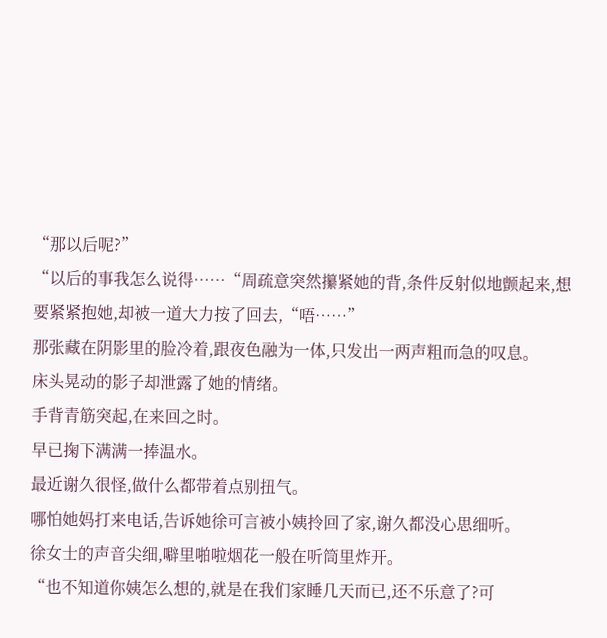“那以后呢?”
“以后的事我怎么说得……“周疏意突然攥紧她的背,条件反射似地颤起来,想要紧紧抱她,却被一道大力按了回去,“唔……”
那张藏在阴影里的脸冷着,跟夜色融为一体,只发出一两声粗而急的叹息。
床头晃动的影子却泄露了她的情绪。
手背青筋突起,在来回之时。
早已掬下满满一捧温水。
最近谢久很怪,做什么都带着点别扭气。
哪怕她妈打来电话,告诉她徐可言被小姨拎回了家,谢久都没心思细听。
徐女士的声音尖细,噼里啪啦烟花一般在听筒里炸开。
“也不知道你姨怎么想的,就是在我们家睡几天而已,还不乐意了?可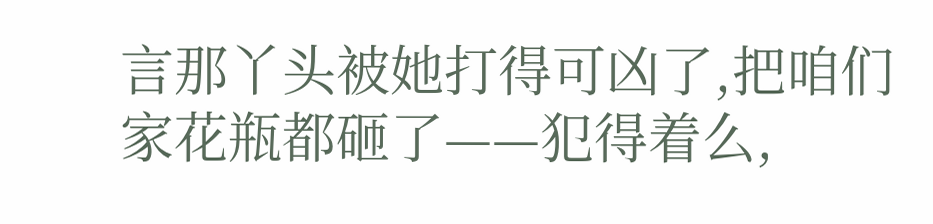言那丫头被她打得可凶了,把咱们家花瓶都砸了——犯得着么,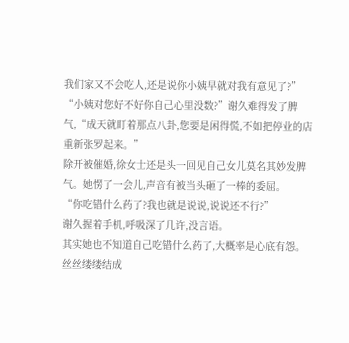我们家又不会吃人,还是说你小姨早就对我有意见了?”
“小姨对您好不好你自己心里没数?”谢久难得发了脾气,“成天就盯着那点八卦,您要是闲得慌,不如把停业的店重新张罗起来。”
除开被催婚,徐女士还是头一回见自己女儿莫名其妙发脾气。她愣了一会儿,声音有被当头砸了一棒的委屈。
“你吃错什么药了?我也就是说说,说说还不行?”
谢久握着手机,呼吸深了几许,没言语。
其实她也不知道自己吃错什么药了,大概率是心底有怨。丝丝缕缕结成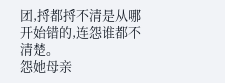团,捋都捋不清是从哪开始错的,连怨谁都不清楚。
怨她母亲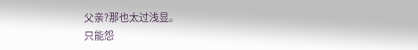父亲?那也太过浅显。
只能怨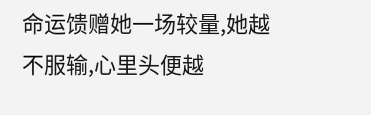命运馈赠她一场较量,她越不服输,心里头便越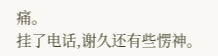痛。
挂了电话,谢久还有些愣神。